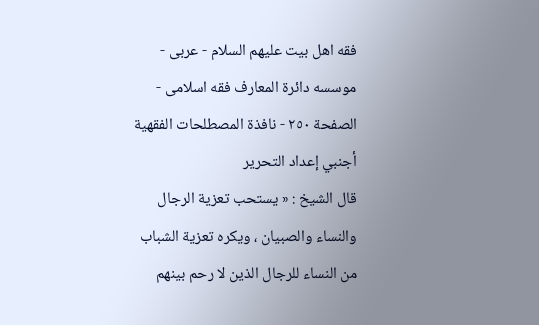فقه اهل بیت علیهم السلام - عربی - موسسه دائرة المعارف فقه اسلامی - الصفحة ٢٥٠ - نافذة المصطلحات الفقهية أجنبي إعداد التحرير
قال الشيخ : « يستحب تعزية الرجال والنساء والصبيان ، ويكره تعزية الشباب من النساء للرجال الذين لا رحم بينهم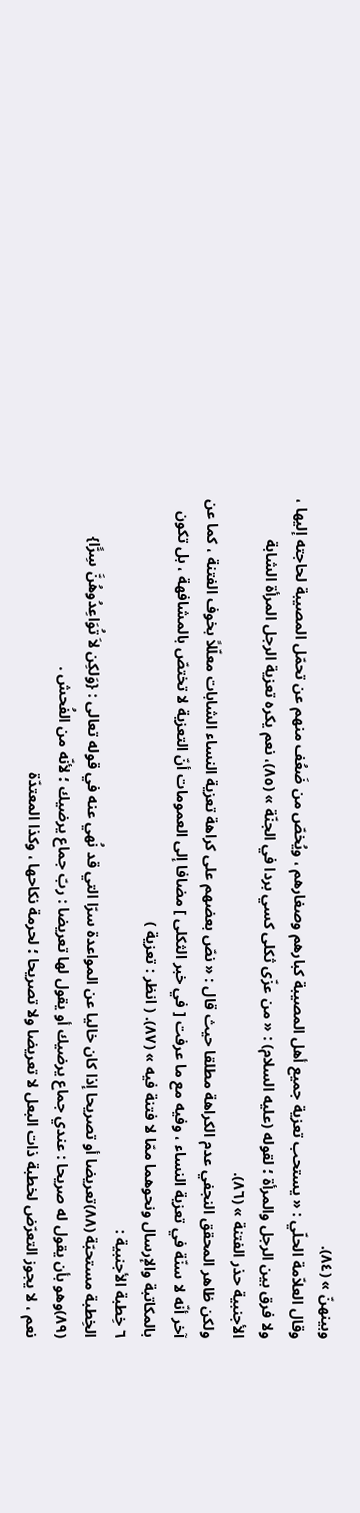وبينهنّ » (٨٤).
وقال العلاّمة الحلّي : « يستحب تعزية جميع أهل المصيبة كبارهم وصغارهم ، ويُخصّ من ضَعُف منهم عن تحمّل المصيبة لحاجته إليها ، ولا فرق بين الرجل والمرأة ؛ لقوله (عليه السلام) : « من عزّى ثكلى كسي بردا في الجنّة » (٨٥)، نعم يكره تعزية الرجل المرأة الشابة الأجنبية حذر الفتنة » (٨٦).
ولكن ظاهر المحقق النجفي عدم الكراهة مطلقا حيث قال : « نصّ بعضهم على كراهة تعزية النساء الشابات معلّلاً بخوف الفتنة ، كما عن آخر أنّه لا سنّة في تعزية النساء ، وفيه مع ما عرفت [ في خبر الثكلى ] مضافا إلى العمومات أنّ التعزية لا تختصّ بالمشافهة ، بل تكون بالمكاتبة والإرسال ونحوهما ممّا لا فتنة فيه » (٨٧). ( انظر : تعزية )
٦ خِطبة الأجنبية :
الخِطبة مستحبّة (٨٨)تعريضا أو تصريحا إذا كان خاليا عن المواعدة سرّا التي قد نُهي عنه في قوله تعالى : {وَلكِن لاَ تُوَاعِدُوهُنَّ سِرًّا} (٨٩)وهو بأن يقول له صريحا : عندي جماع يرضيك أو يقول لها تعريضا : ربّ جماع يرضيك ؛ لأنّه من الفُحش .
نعم ، لا يجوز التعرّض لخطبة ذات البعل لا تعريضا ولا تصريحا ؛ لحرمة نكاحها ، وكذا المعتدّة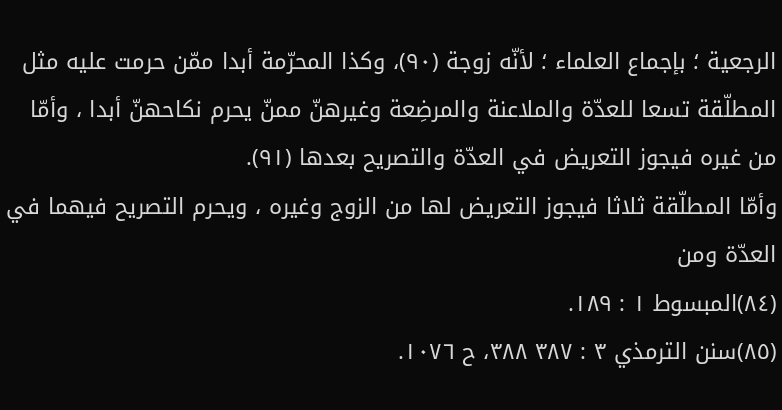الرجعية ؛ بإجماع العلماء ؛ لأنّه زوجة (٩٠)، وكذا المحرّمة أبدا ممّن حرمت عليه مثل المطلّقة تسعا للعدّة والملاعنة والمرضِعة وغيرهنّ ممنّ يحرم نكاحهنّ أبدا ، وأمّا من غيره فيجوز التعريض في العدّة والتصريح بعدها (٩١).
وأمّا المطلّقة ثلاثا فيجوز التعريض لها من الزوج وغيره ، ويحرم التصريح فيهما في العدّة ومن
(٨٤)المبسوط ١ : ١٨٩.
(٨٥)سنن الترمذي ٣ : ٣٨٧ ٣٨٨، ح ١٠٧٦.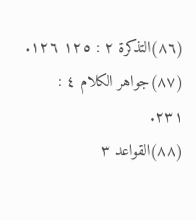(٨٦)التذكرة ٢ : ١٢٥ ١٢٦.
(٨٧)جواهر الكلام ٤ : ٢٣١.
(٨٨)القواعد ٣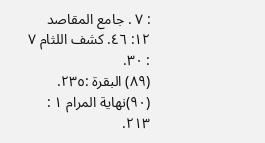: ٧ . جامع المقاصد ١٢: ٤٦. كشف اللثام ٧ : ٣٠.
(٨٩) البقرة :٢٣٥.
(٩٠)نهاية المرام ١ : ٢١٣.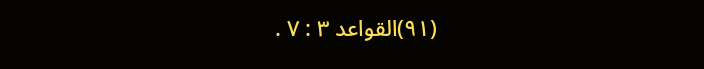(٩١)القواعد ٣ : ٧ .